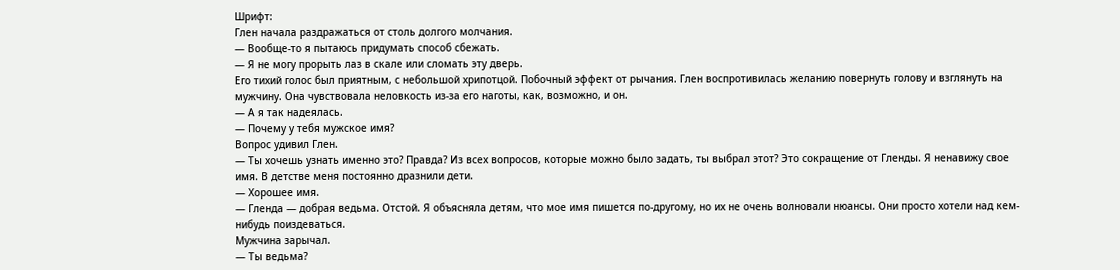Шрифт:
Глен начала раздражаться от столь долгого молчания.
— Вообще-то я пытаюсь придумать способ сбежать.
— Я не могу прорыть лаз в скале или сломать эту дверь.
Его тихий голос был приятным, с небольшой хрипотцой. Побочный эффект от рычания. Глен воспротивилась желанию повернуть голову и взглянуть на мужчину. Она чувствовала неловкость из-за его наготы, как, возможно, и он.
— А я так надеялась.
— Почему у тебя мужское имя?
Вопрос удивил Глен.
— Ты хочешь узнать именно это? Правда? Из всех вопросов, которые можно было задать, ты выбрал этот? Это сокращение от Гленды. Я ненавижу свое имя. В детстве меня постоянно дразнили дети.
— Хорошее имя.
— Гленда — добрая ведьма. Отстой. Я объясняла детям, что мое имя пишется по-другому, но их не очень волновали нюансы. Они просто хотели над кем-нибудь поиздеваться.
Мужчина зарычал.
— Ты ведьма?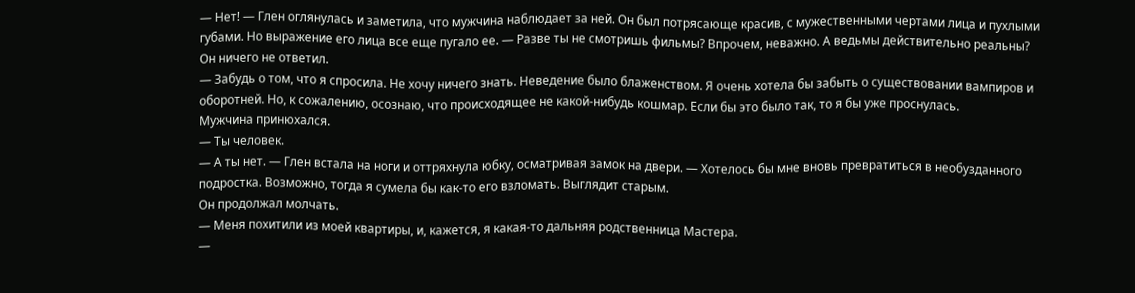— Нет! — Глен оглянулась и заметила, что мужчина наблюдает за ней. Он был потрясающе красив, с мужественными чертами лица и пухлыми губами. Но выражение его лица все еще пугало ее. — Разве ты не смотришь фильмы? Впрочем, неважно. А ведьмы действительно реальны?
Он ничего не ответил.
— Забудь о том, что я спросила. Не хочу ничего знать. Неведение было блаженством. Я очень хотела бы забыть о существовании вампиров и оборотней. Но, к сожалению, осознаю, что происходящее не какой-нибудь кошмар. Если бы это было так, то я бы уже проснулась.
Мужчина принюхался.
— Ты человек.
— А ты нет. — Глен встала на ноги и оттряхнула юбку, осматривая замок на двери. — Хотелось бы мне вновь превратиться в необузданного подростка. Возможно, тогда я сумела бы как-то его взломать. Выглядит старым.
Он продолжал молчать.
— Меня похитили из моей квартиры, и, кажется, я какая-то дальняя родственница Мастера.
—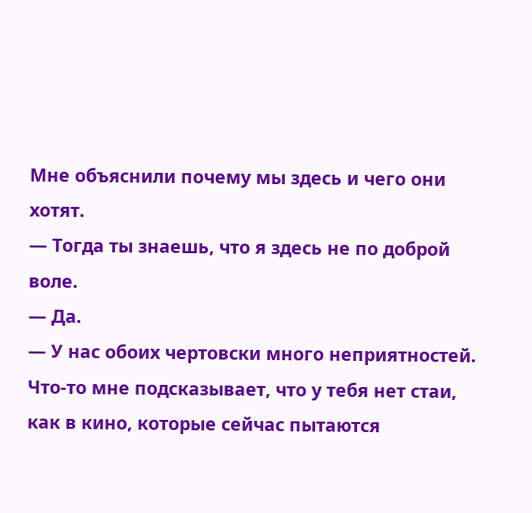Мне объяснили почему мы здесь и чего они хотят.
— Тогда ты знаешь, что я здесь не по доброй воле.
— Да.
— У нас обоих чертовски много неприятностей. Что-то мне подсказывает, что у тебя нет стаи, как в кино, которые сейчас пытаются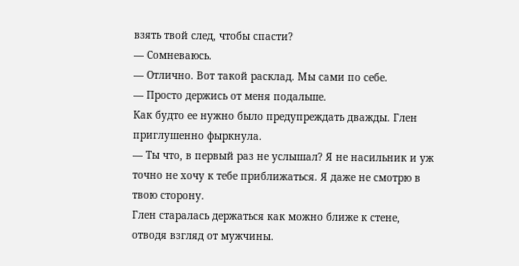взять твой след, чтобы спасти?
— Сомневаюсь.
— Отлично. Вот такой расклад. Мы сами по себе.
— Просто держись от меня подальше.
Как будто ее нужно было предупреждать дважды. Глен приглушенно фыркнула.
— Ты что, в первый раз не услышал? Я не насильник и уж точно не хочу к тебе приближаться. Я даже не смотрю в твою сторону.
Глен старалась держаться как можно ближе к стене, отводя взгляд от мужчины.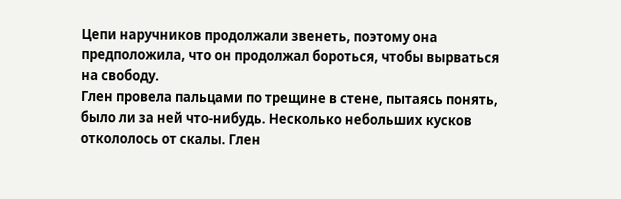Цепи наручников продолжали звенеть, поэтому она предположила, что он продолжал бороться, чтобы вырваться на свободу.
Глен провела пальцами по трещине в стене, пытаясь понять, было ли за ней что-нибудь. Несколько небольших кусков откололось от скалы. Глен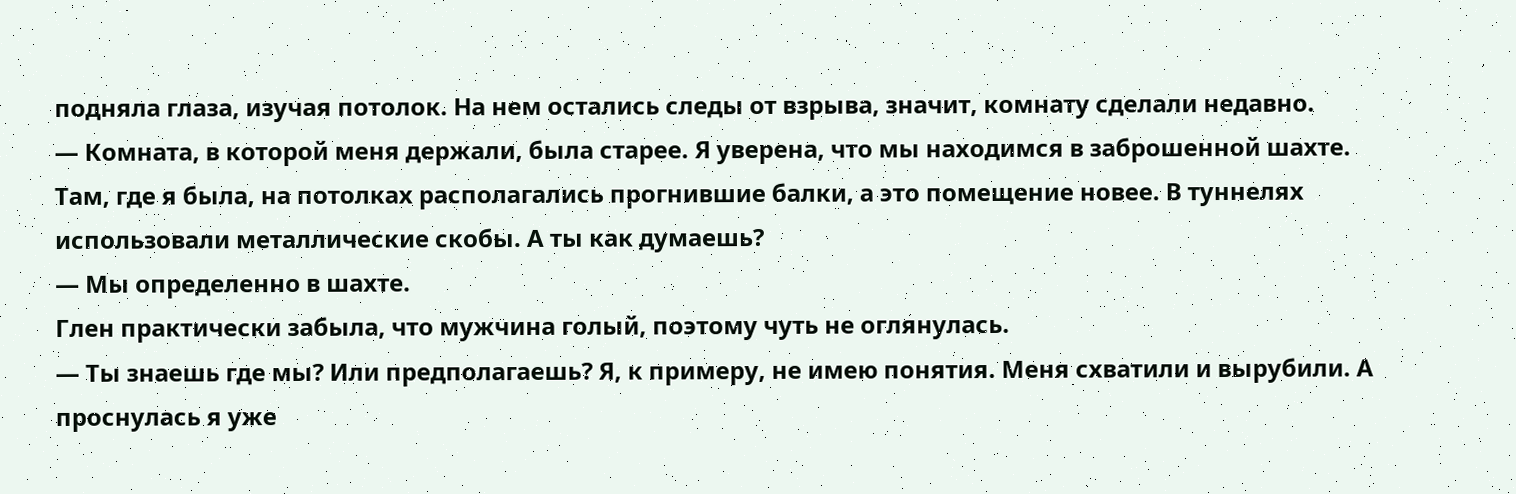подняла глаза, изучая потолок. На нем остались следы от взрыва, значит, комнату сделали недавно.
— Комната, в которой меня держали, была старее. Я уверена, что мы находимся в заброшенной шахте. Там, где я была, на потолках располагались прогнившие балки, а это помещение новее. В туннелях использовали металлические скобы. А ты как думаешь?
— Мы определенно в шахте.
Глен практически забыла, что мужчина голый, поэтому чуть не оглянулась.
— Ты знаешь где мы? Или предполагаешь? Я, к примеру, не имею понятия. Меня схватили и вырубили. А проснулась я уже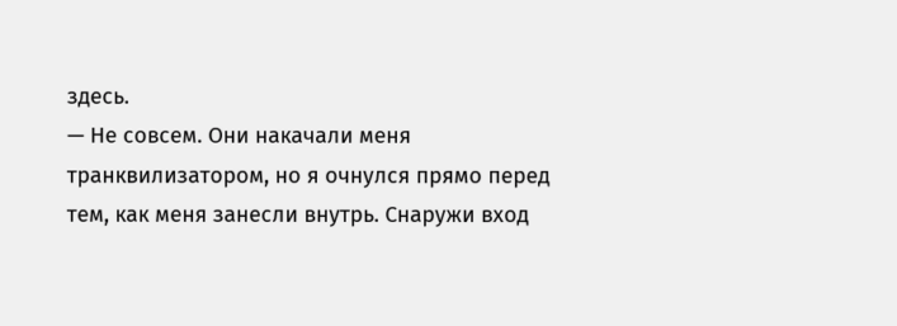здесь.
— Не совсем. Они накачали меня транквилизатором, но я очнулся прямо перед тем, как меня занесли внутрь. Снаружи вход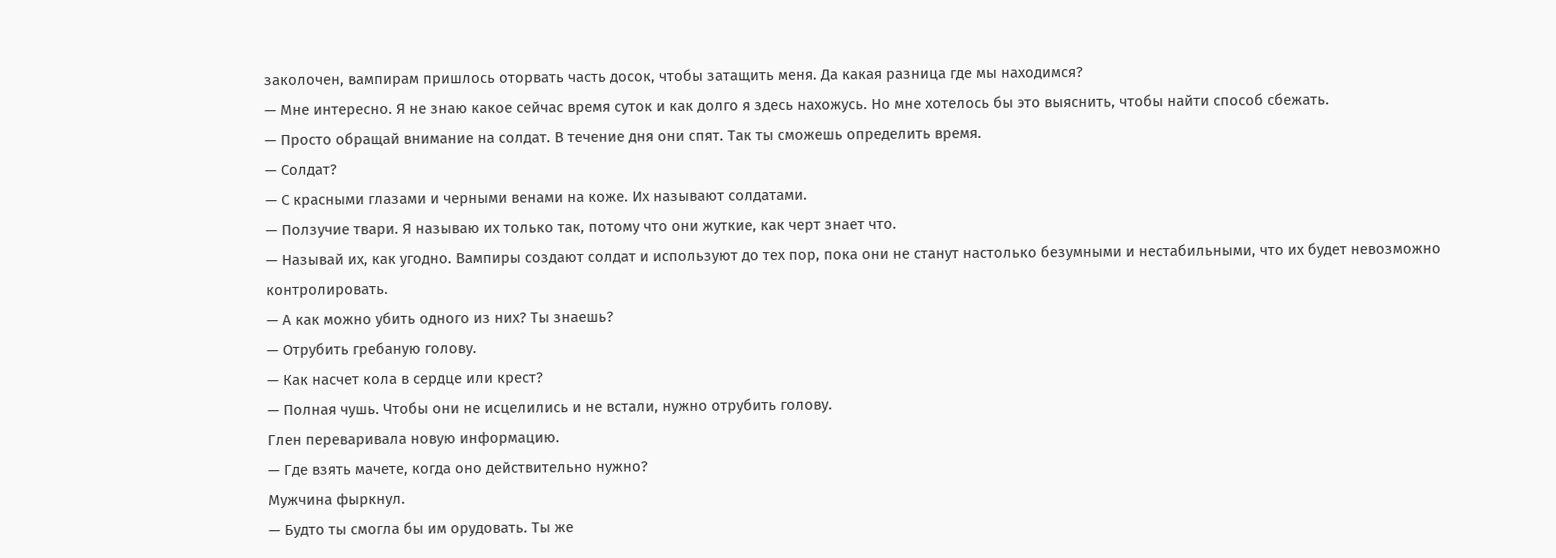заколочен, вампирам пришлось оторвать часть досок, чтобы затащить меня. Да какая разница где мы находимся?
— Мне интересно. Я не знаю какое сейчас время суток и как долго я здесь нахожусь. Но мне хотелось бы это выяснить, чтобы найти способ сбежать.
— Просто обращай внимание на солдат. В течение дня они спят. Так ты сможешь определить время.
— Солдат?
— С красными глазами и черными венами на коже. Их называют солдатами.
— Ползучие твари. Я называю их только так, потому что они жуткие, как черт знает что.
— Называй их, как угодно. Вампиры создают солдат и используют до тех пор, пока они не станут настолько безумными и нестабильными, что их будет невозможно контролировать.
— А как можно убить одного из них? Ты знаешь?
— Отрубить гребаную голову.
— Как насчет кола в сердце или крест?
— Полная чушь. Чтобы они не исцелились и не встали, нужно отрубить голову.
Глен переваривала новую информацию.
— Где взять мачете, когда оно действительно нужно?
Мужчина фыркнул.
— Будто ты смогла бы им орудовать. Ты же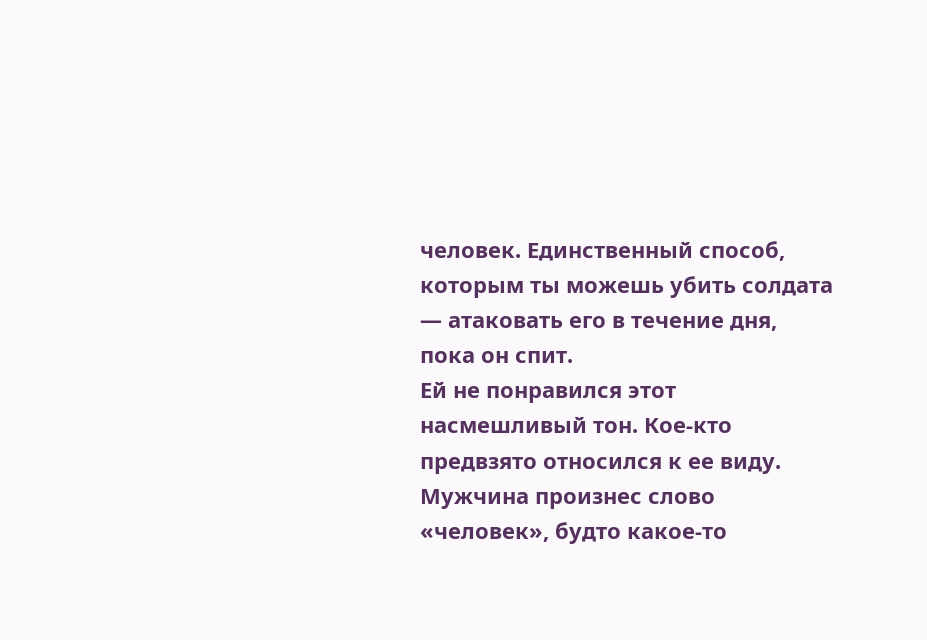человек. Единственный способ, которым ты можешь убить солдата — атаковать его в течение дня, пока он спит.
Ей не понравился этот насмешливый тон. Кое-кто предвзято относился к ее виду. Мужчина произнес слово «человек», будто какое-то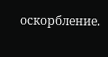оскорбление.